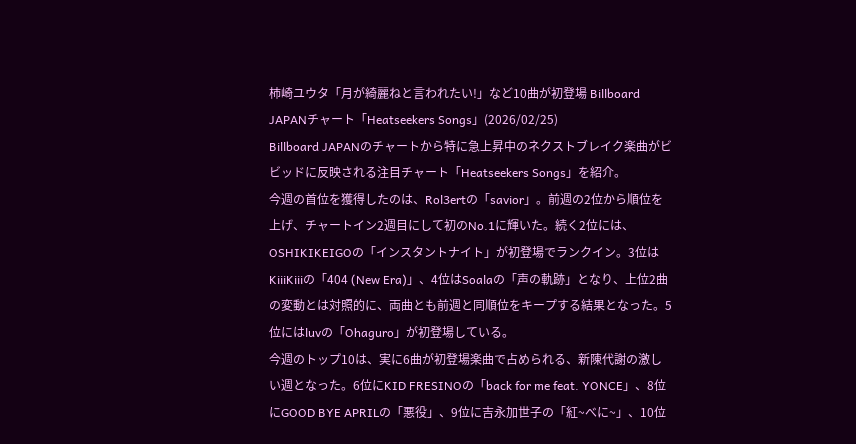柿崎ユウタ「月が綺麗ねと言われたい!」など10曲が初登場 Billboard JAPANチャート「Heatseekers Songs」(2026/02/25)
Billboard JAPANのチャートから特に急上昇中のネクストブレイク楽曲がビビッドに反映される注目チャート「Heatseekers Songs」を紹介。
今週の首位を獲得したのは、Rol3ertの「savior」。前週の2位から順位を上げ、チャートイン2週目にして初のNo.1に輝いた。続く2位には、OSHIKIKEIGOの「インスタントナイト」が初登場でランクイン。3位はKiiiKiiiの「404 (New Era)」、4位はSoalaの「声の軌跡」となり、上位2曲の変動とは対照的に、両曲とも前週と同順位をキープする結果となった。5位にはluvの「Ohaguro」が初登場している。
今週のトップ10は、実に6曲が初登場楽曲で占められる、新陳代謝の激しい週となった。6位にKID FRESINOの「back for me feat. YONCE」、8位にGOOD BYE APRILの「悪役」、9位に吉永加世子の「紅~べに~」、10位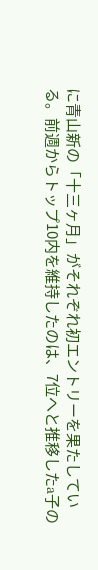に青山新の「十三ヶ月」がそれぞれ初エントリーを果たしている。前週からトップ10内を維持したのは、7位へと推移したa子の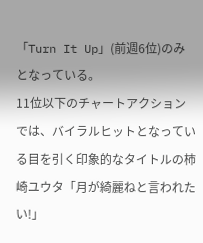「Turn It Up」(前週6位)のみとなっている。
11位以下のチャートアクションでは、バイラルヒットとなっている目を引く印象的なタイトルの柿崎ユウタ「月が綺麗ねと言われたい!」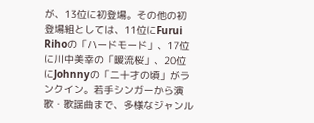が、13位に初登場。その他の初登場組としては、11位にFurui Rihoの「ハードモード」、17位に川中美幸の「暖流桜」、20位にJohnnyの「二十才の頃」がランクイン。若手シンガーから演歌・歌謡曲まで、多様なジャンル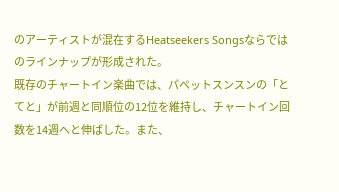のアーティストが混在するHeatseekers Songsならではのラインナップが形成された。
既存のチャートイン楽曲では、パペットスンスンの「とてと」が前週と同順位の12位を維持し、チャートイン回数を14週へと伸ばした。また、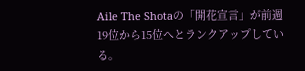Aile The Shotaの「開花宣言」が前週19位から15位へとランクアップしている。